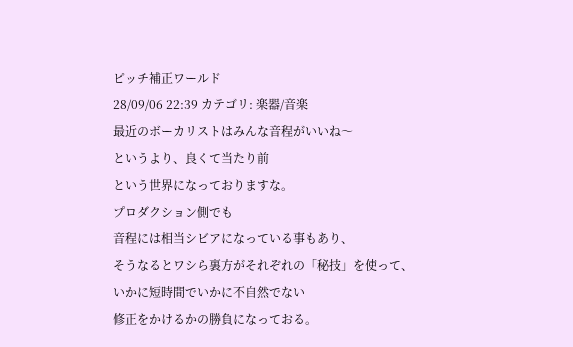ピッチ補正ワールド
28/09/06 22:39 カテゴリ: 楽器/音楽
最近のボーカリストはみんな音程がいいね〜
というより、良くて当たり前
という世界になっておりますな。
プロダクション側でも
音程には相当シビアになっている事もあり、
そうなるとワシら裏方がそれぞれの「秘技」を使って、
いかに短時間でいかに不自然でない
修正をかけるかの勝負になっておる。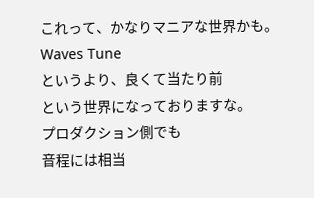これって、かなりマニアな世界かも。
Waves Tune
というより、良くて当たり前
という世界になっておりますな。
プロダクション側でも
音程には相当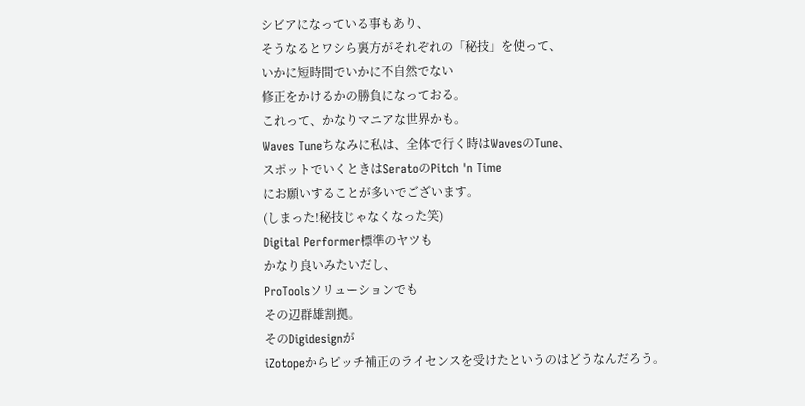シビアになっている事もあり、
そうなるとワシら裏方がそれぞれの「秘技」を使って、
いかに短時間でいかに不自然でない
修正をかけるかの勝負になっておる。
これって、かなりマニアな世界かも。
Waves Tuneちなみに私は、全体で行く時はWavesのTune、
スポットでいくときはSeratoのPitch 'n Time
にお願いすることが多いでございます。
(しまった!秘技じゃなくなった笑)
Digital Performer標準のヤツも
かなり良いみたいだし、
ProToolsソリューションでも
その辺群雄割拠。
そのDigidesignが
iZotopeからピッチ補正のライセンスを受けたというのはどうなんだろう。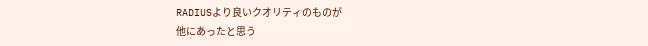RADIUSより良いクオリティのものが
他にあったと思う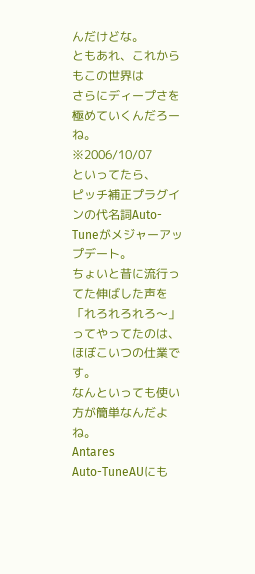んだけどな。
ともあれ、これからもこの世界は
さらにディープさを極めていくんだろーね。
※2006/10/07
といってたら、
ピッチ補正プラグインの代名詞Auto-Tuneがメジャーアップデート。
ちょいと昔に流行ってた伸ばした声を「れろれろれろ〜」
ってやってたのは、ほぼこいつの仕業です。
なんといっても使い方が簡単なんだよね。
Antares
Auto-TuneAUにも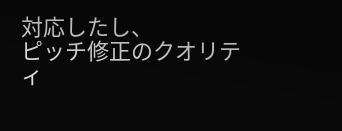対応したし、
ピッチ修正のクオリティ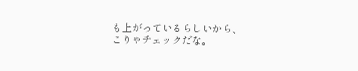も上がっているらしいから、
こりゃチェックだな。